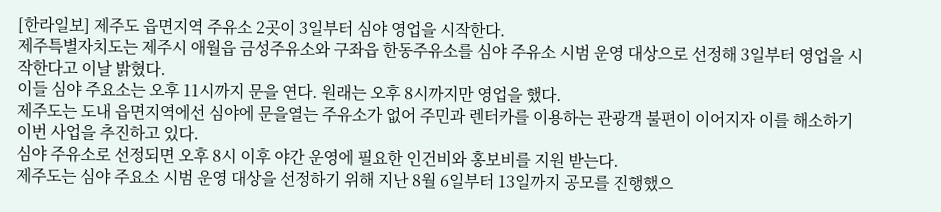[한라일보] 제주도 읍면지역 주유소 2곳이 3일부터 심야 영업을 시작한다.
제주특별자치도는 제주시 애월읍 금성주유소와 구좌읍 한동주유소를 심야 주유소 시범 운영 대상으로 선정해 3일부터 영업을 시작한다고 이날 밝혔다.
이들 심야 주요소는 오후 11시까지 문을 연다. 원래는 오후 8시까지만 영업을 했다.
제주도는 도내 읍면지역에선 심야에 문을열는 주유소가 없어 주민과 렌터카를 이용하는 관광객 불편이 이어지자 이를 해소하기 이번 사업을 추진하고 있다.
심야 주유소로 선정되면 오후 8시 이후 야간 운영에 필요한 인건비와 홍보비를 지원 받는다.
제주도는 심야 주요소 시범 운영 대상을 선정하기 위해 지난 8월 6일부터 13일까지 공모를 진행했으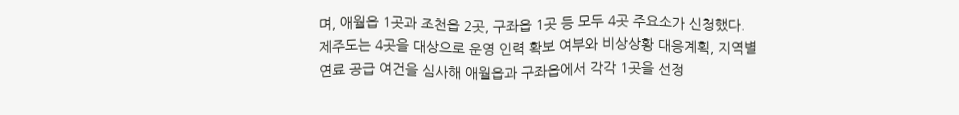며, 애월읍 1곳과 조천읍 2곳, 구좌읍 1곳 등 모두 4곳 주요소가 신청했다.
제주도는 4곳을 대상으로 운영 인력 확보 여부와 비상상황 대응계획, 지역별 연료 공급 여건을 심사해 애월읍과 구좌읍에서 각각 1곳을 선정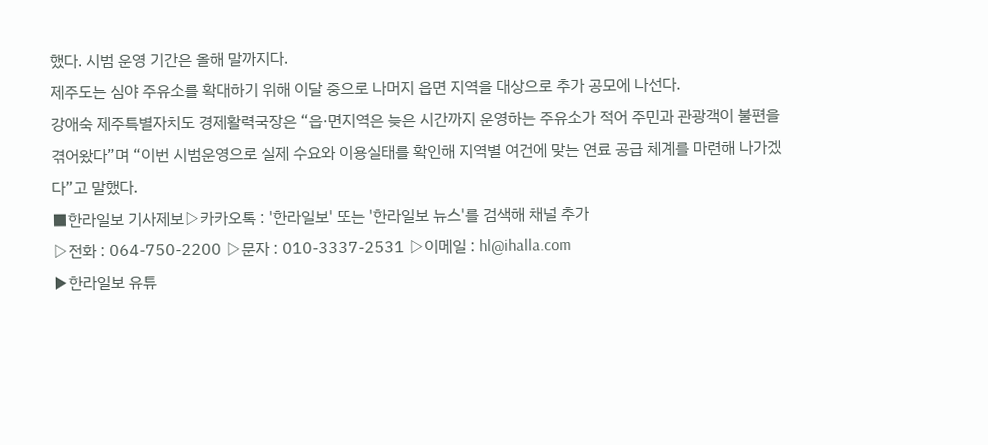했다. 시범 운영 기간은 올해 말까지다.
제주도는 심야 주유소를 확대하기 위해 이달 중으로 나머지 읍면 지역을 대상으로 추가 공모에 나선다.
강애숙 제주특별자치도 경제활력국장은 “읍·면지역은 늦은 시간까지 운영하는 주유소가 적어 주민과 관광객이 불편을 겪어왔다”며 “이번 시범운영으로 실제 수요와 이용실태를 확인해 지역별 여건에 맞는 연료 공급 체계를 마련해 나가겠다”고 말했다.
■한라일보 기사제보▷카카오톡 : '한라일보' 또는 '한라일보 뉴스'를 검색해 채널 추가
▷전화 : 064-750-2200 ▷문자 : 010-3337-2531 ▷이메일 : hl@ihalla.com
▶한라일보 유튜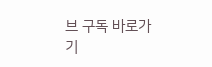브 구독 바로가기